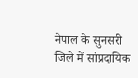नेपाल के सुनसरी जिले में सांप्रदायिक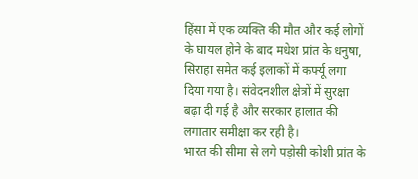हिंसा में एक व्यक्ति की मौत और कई लोगों के घायल होने के बाद मधेश प्रांत के धनुषा, सिराहा समेत कई इलाकों में कर्फ्यू लगा दिया गया है। संवेदनशील क्षेत्रों में सुरक्षा बढ़ा दी गई है और सरकार हालात की लगातार समीक्षा कर रही है।
भारत की सीमा से लगे पड़ोसी कोशी प्रांत के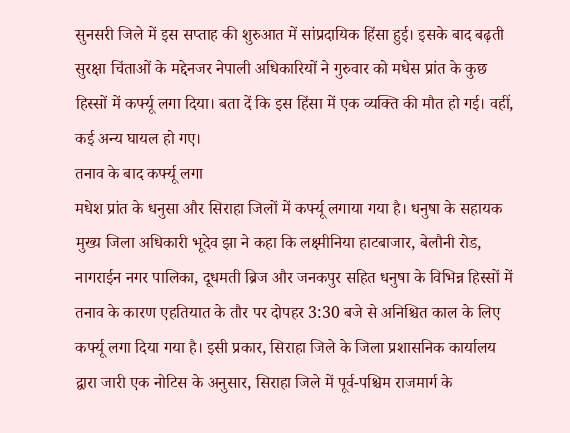सुनसरी जिले में इस सप्ताह की शुरुआत में सांप्रदायिक हिंसा हुई। इसके बाद बढ़ती सुरक्षा चिंताओं के मद्देनजर नेपाली अधिकारियों ने गुरुवार को मधेस प्रांत के कुछ हिस्सों में कर्फ्यू लगा दिया। बता दें कि इस हिंसा में एक व्यक्ति की मौत हो गई। वहीं, कई अन्य घायल हो गए।
तनाव के बाद कर्फ्यू लगा
मधेश प्रांत के धनुसा और सिराहा जिलों में कर्फ्यू लगाया गया है। धनुषा के सहायक मुख्य जिला अधिकारी भूदेव झा ने कहा कि लक्ष्मीनिया हाटबाजार, बेलौनी रोड, नागराईन नगर पालिका, दूधमती ब्रिज और जनकपुर सहित धनुषा के विभिन्न हिस्सों में तनाव के कारण एहतियात के तौर पर दोपहर 3:30 बजे से अनिश्चित काल के लिए कर्फ्यू लगा दिया गया है। इसी प्रकार, सिराहा जिले के जिला प्रशासनिक कार्यालय द्वारा जारी एक नोटिस के अनुसार, सिराहा जिले में पूर्व-पश्चिम राजमार्ग के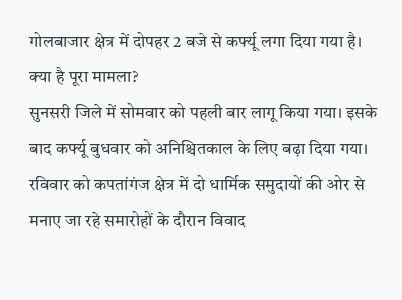गोलबाजार क्षेत्र में दोपहर 2 बजे से कर्फ्यू लगा दिया गया है।
क्या है पूरा मामला?
सुनसरी जिले में सोमवार को पहली बार लागू किया गया। इसके बाद कर्फ्यू बुधवार को अनिश्चितकाल के लिए बढ़ा दिया गया। रविवार को कपतांगंज क्षेत्र में दो धार्मिक समुदायों की ओर से मनाए जा रहे समारोहों के दौरान विवाद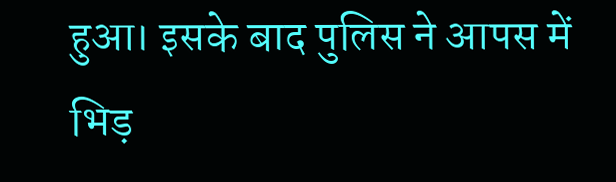हुआ। इसके बाद पुलिस ने आपस में भिड़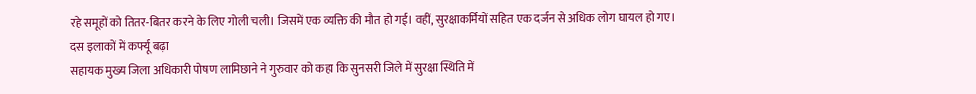रहे समूहों को तितर-बितर करने के लिए गोली चली। जिसमें एक व्यक्ति की मौत हो गई। वहीं, सुरक्षाकर्मियों सहित एक दर्जन से अधिक लोग घायल हो गए।
दस इलाकों में कर्फ्यू बढ़ा
सहायक मुख्य जिला अधिकारी पोषण लामिछाने ने गुरुवार को कहा कि सुनसरी जिले में सुरक्षा स्थिति में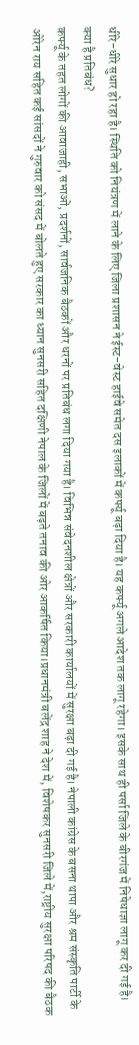धीरे-धीरे सुधार हो रहा है। स्थिति को नियंत्रण में लाने के लिए जिला प्रशासन ने ईस्ट-वेस्ट हाईवे समेत दस इलाकों में कर्फ्यू बढ़ा दिया है। यह कर्फ्यू अगले आदेश तक लागू रहेगा। इसके साथ ही पर्सा जिले के बीरगंज में निषेधाज्ञा लागू कर दी गई है।
क्या है प्रतिबंध?
कर्फ्यू के तहत लोगों की आवाजाही, सभाओं, प्रदर्शनों, सार्वजनिक बैठकों और धरनों पर प्रतिबंध लगा दिया गया है। विभिन्न संवेदनशील क्षेत्रों और सरकारी कार्यालयों में सुरक्षा बढ़ा दी गई है। नेपाली कांग्रेस के बसना थापा और श्रम संस्कृति पार्टी के ओरेन राय सहित कई सांसदों ने गुरुवार को संसद में बोलते हुए सरकार का ध्यान सुनसरी सहित दक्षिणी नेपाल के जिलों में बढ़ते तनाव की ओर आकर्षित किया।प्रधानमंत्री बलेंद्र शाह ने देश में, विशेषकर सुनसरी जिले में,राष्ट्रीय सुरक्षा परिषद की बैठक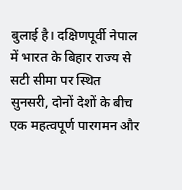बुलाई है। दक्षिणपूर्वी नेपाल में भारत के बिहार राज्य से सटी सीमा पर स्थित सुनसरी, दोनों देशों के बीच एक महत्वपूर्ण पारगमन और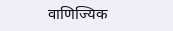वाणिज्यिक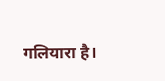गलियारा है।